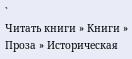`
Читать книги » Книги » Проза » Историческая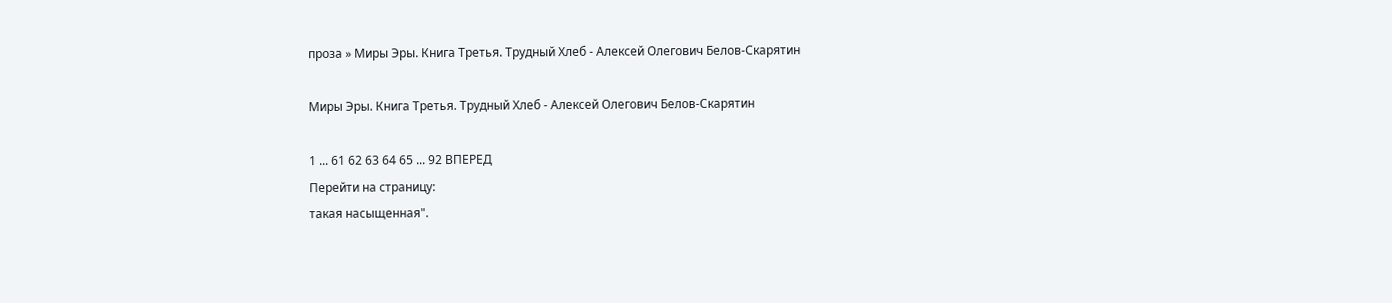проза » Миры Эры. Книга Третья. Трудный Хлеб - Алексей Олегович Белов-Скарятин

Миры Эры. Книга Третья. Трудный Хлеб - Алексей Олегович Белов-Скарятин

1 ... 61 62 63 64 65 ... 92 ВПЕРЕД
Перейти на страницу:
такая насыщенная".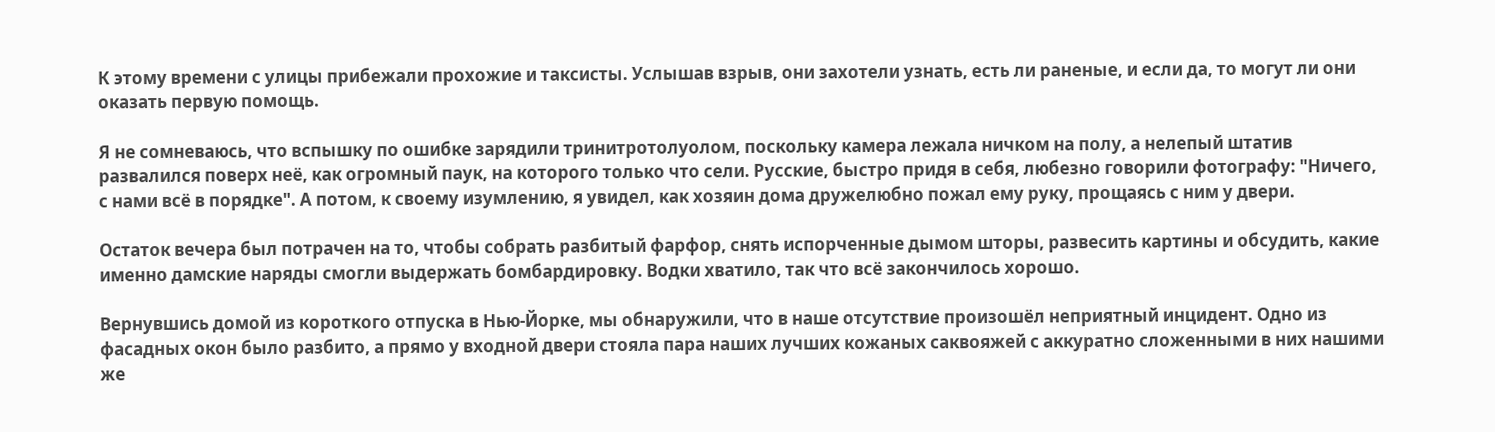К этому времени с улицы прибежали прохожие и таксисты. Услышав взрыв, они захотели узнать, есть ли раненые, и если да, то могут ли они оказать первую помощь.

Я не сомневаюсь, что вспышку по ошибке зарядили тринитротолуолом, поскольку камера лежала ничком на полу, а нелепый штатив развалился поверх неё, как огромный паук, на которого только что сели. Русские, быстро придя в себя, любезно говорили фотографу: "Ничего, с нами всё в порядке". А потом, к своему изумлению, я увидел, как хозяин дома дружелюбно пожал ему руку, прощаясь с ним у двери.

Остаток вечера был потрачен на то, чтобы собрать разбитый фарфор, снять испорченные дымом шторы, развесить картины и обсудить, какие именно дамские наряды смогли выдержать бомбардировку. Водки хватило, так что всё закончилось хорошо.

Вернувшись домой из короткого отпуска в Нью-Йорке, мы обнаружили, что в наше отсутствие произошёл неприятный инцидент. Одно из фасадных окон было разбито, а прямо у входной двери стояла пара наших лучших кожаных саквояжей с аккуратно сложенными в них нашими же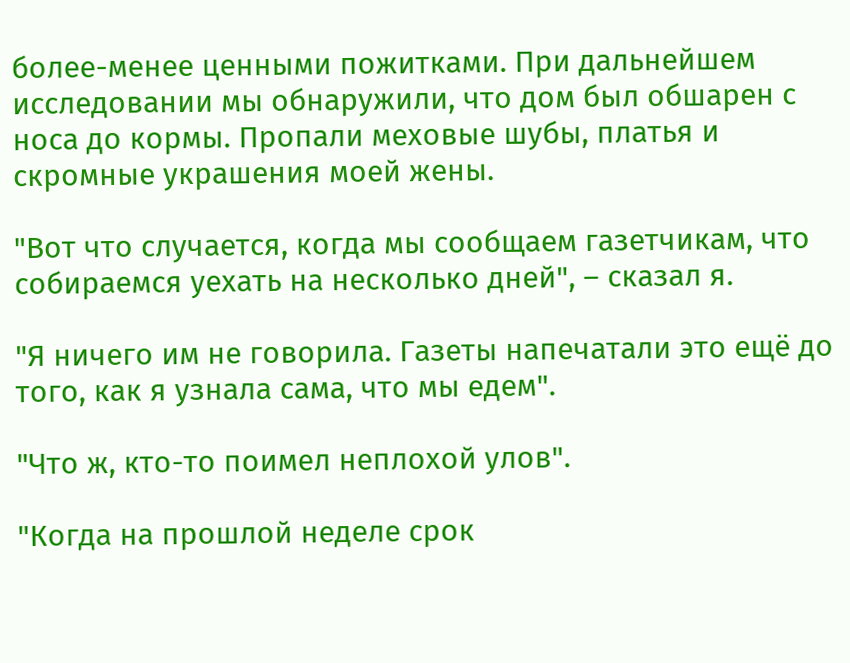более-менее ценными пожитками. При дальнейшем исследовании мы обнаружили, что дом был обшарен с носа до кормы. Пропали меховые шубы, платья и скромные украшения моей жены.

"Вот что случается, когда мы сообщаем газетчикам, что собираемся уехать на несколько дней", – сказал я.

"Я ничего им не говорила. Газеты напечатали это ещё до того, как я узнала сама, что мы едем".

"Что ж, кто-то поимел неплохой улов".

"Когда на прошлой неделе срок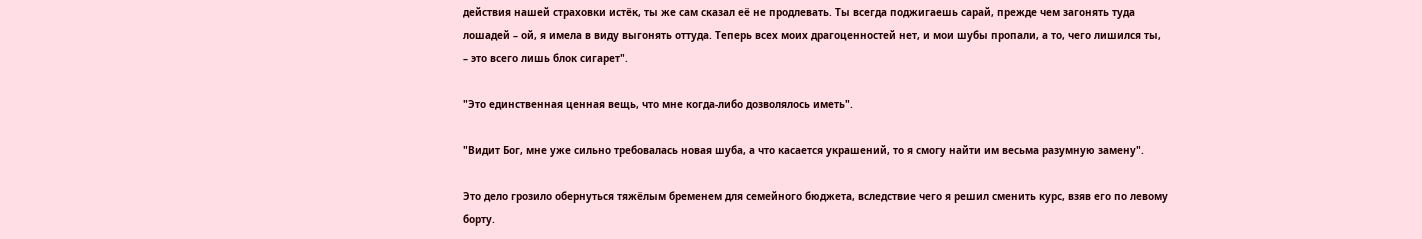действия нашей страховки истёк, ты же сам сказал её не продлевать. Ты всегда поджигаешь сарай, прежде чем загонять туда лошадей – ой, я имела в виду выгонять оттуда. Теперь всех моих драгоценностей нет, и мои шубы пропали, а то, чего лишился ты, – это всего лишь блок сигарет".

"Это единственная ценная вещь, что мне когда-либо дозволялось иметь".

"Видит Бог, мне уже сильно требовалась новая шуба, а что касается украшений, то я смогу найти им весьма разумную замену".

Это дело грозило обернуться тяжёлым бременем для семейного бюджета, вследствие чего я решил сменить курс, взяв его по левому борту.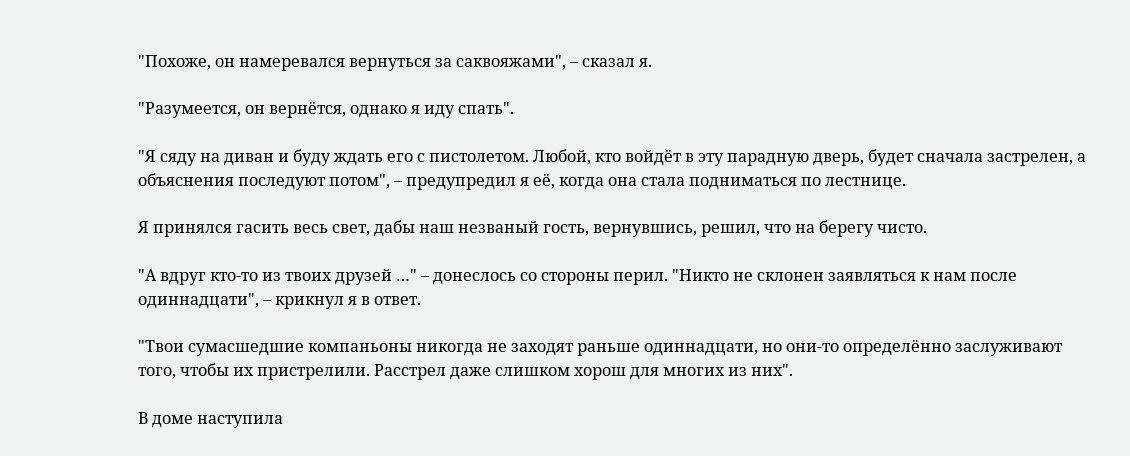"Похоже, он намеревался вернуться за саквояжами", – сказал я.

"Разумеется, он вернётся, однако я иду спать".

"Я сяду на диван и буду ждать его с пистолетом. Любой, кто войдёт в эту парадную дверь, будет сначала застрелен, а объяснения последуют потом", – предупредил я её, когда она стала подниматься по лестнице.

Я принялся гасить весь свет, дабы наш незваный гость, вернувшись, решил, что на берегу чисто.

"А вдруг кто-то из твоих друзей …" – донеслось со стороны перил. "Никто не склонен заявляться к нам после одиннадцати", – крикнул я в ответ.

"Твои сумасшедшие компаньоны никогда не заходят раньше одиннадцати, но они-то определённо заслуживают того, чтобы их пристрелили. Расстрел даже слишком хорош для многих из них".

В доме наступила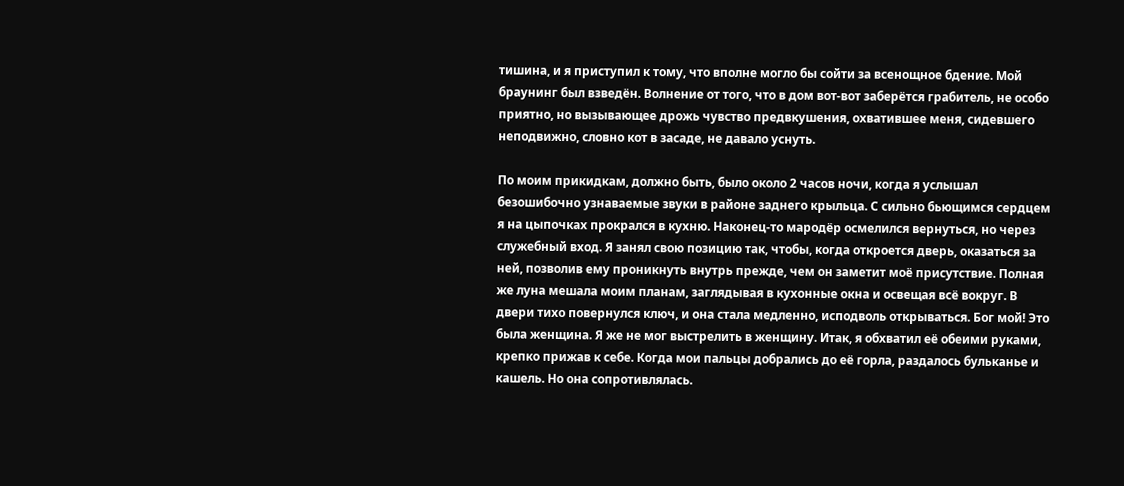тишина, и я приступил к тому, что вполне могло бы сойти за всенощное бдение. Мой браунинг был взведён. Волнение от того, что в дом вот-вот заберётся грабитель, не особо приятно, но вызывающее дрожь чувство предвкушения, охватившее меня, сидевшего неподвижно, словно кот в засаде, не давало уснуть.

По моим прикидкам, должно быть, было около 2 часов ночи, когда я услышал безошибочно узнаваемые звуки в районе заднего крыльца. С сильно бьющимся сердцем я на цыпочках прокрался в кухню. Наконец-то мародёр осмелился вернуться, но через служебный вход. Я занял свою позицию так, чтобы, когда откроется дверь, оказаться за ней, позволив ему проникнуть внутрь прежде, чем он заметит моё присутствие. Полная же луна мешала моим планам, заглядывая в кухонные окна и освещая всё вокруг. В двери тихо повернулся ключ, и она стала медленно, исподволь открываться. Бог мой! Это была женщина. Я же не мог выстрелить в женщину. Итак, я обхватил её обеими руками, крепко прижав к себе. Когда мои пальцы добрались до её горла, раздалось бульканье и кашель. Но она сопротивлялась.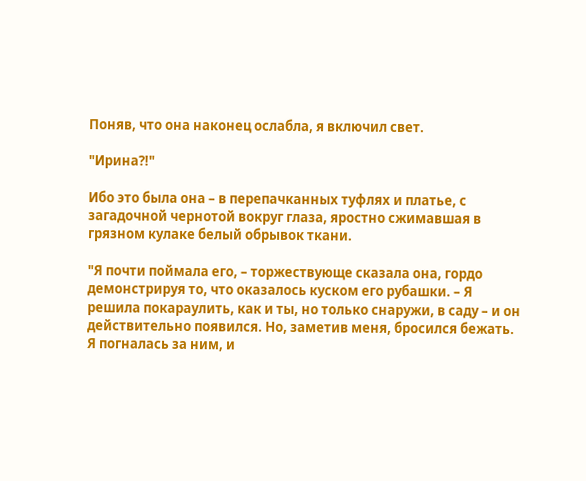Поняв, что она наконец ослабла, я включил свет.

"Ирина?!"

Ибо это была она – в перепачканных туфлях и платье, с загадочной чернотой вокруг глаза, яростно сжимавшая в грязном кулаке белый обрывок ткани.

"Я почти поймала его, – торжествующе сказала она, гордо демонстрируя то, что оказалось куском его рубашки. – Я решила покараулить, как и ты, но только снаружи, в саду – и он действительно появился. Но, заметив меня, бросился бежать. Я погналась за ним, и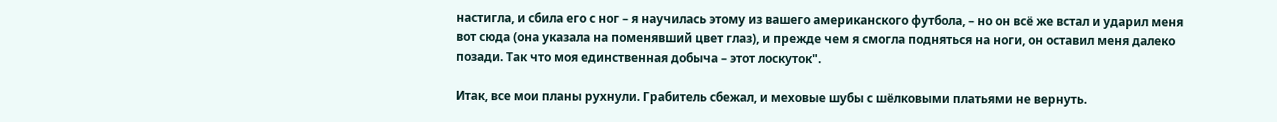настигла, и сбила его с ног – я научилась этому из вашего американского футбола, – но он всё же встал и ударил меня вот сюда (она указала на поменявший цвет глаз), и прежде чем я смогла подняться на ноги, он оставил меня далеко позади. Так что моя единственная добыча – этот лоскуток".

Итак, все мои планы рухнули. Грабитель сбежал, и меховые шубы с шёлковыми платьями не вернуть.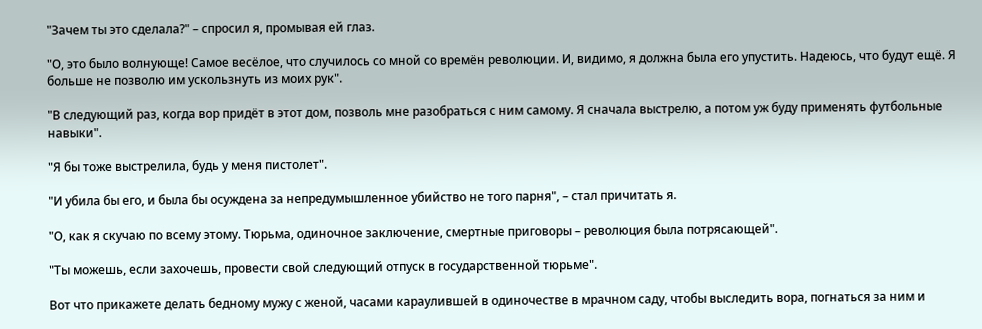"Зачем ты это сделала?" – спросил я, промывая ей глаз.

"О, это было волнующе! Самое весёлое, что случилось со мной со времён революции. И, видимо, я должна была его упустить. Надеюсь, что будут ещё. Я больше не позволю им ускользнуть из моих рук".

"В следующий раз, когда вор придёт в этот дом, позволь мне разобраться с ним самому. Я сначала выстрелю, а потом уж буду применять футбольные навыки".

"Я бы тоже выстрелила, будь у меня пистолет".

"И убила бы его, и была бы осуждена за непредумышленное убийство не того парня", – стал причитать я.

"О, как я скучаю по всему этому. Тюрьма, одиночное заключение, смертные приговоры – революция была потрясающей".

"Ты можешь, если захочешь, провести свой следующий отпуск в государственной тюрьме".

Вот что прикажете делать бедному мужу с женой, часами караулившей в одиночестве в мрачном саду, чтобы выследить вора, погнаться за ним и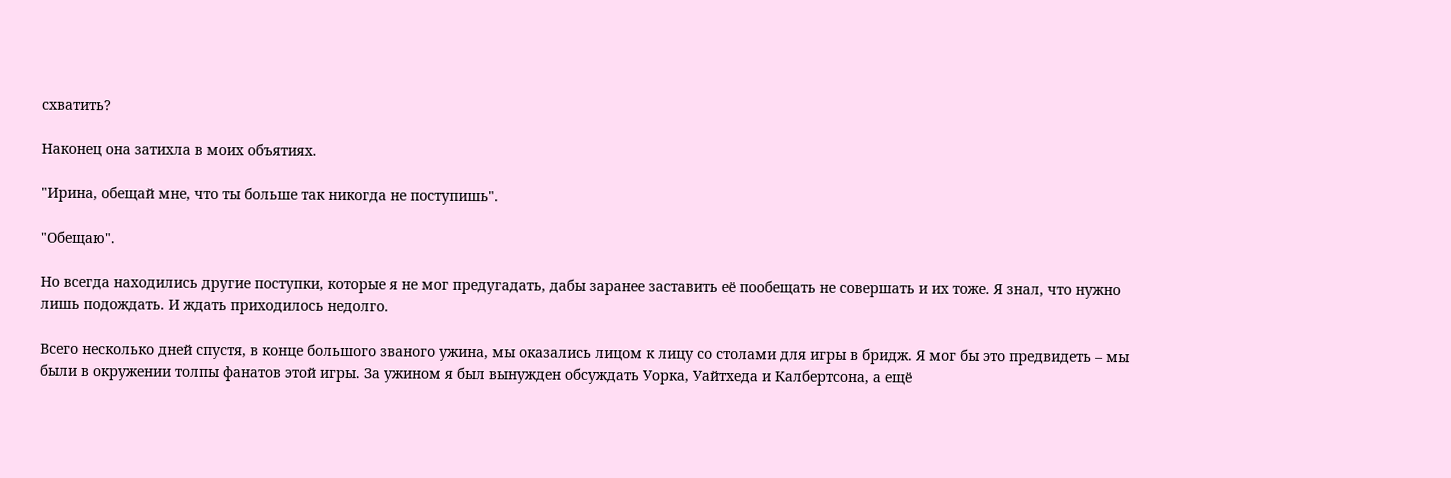схватить?

Наконец она затихла в моих объятиях.

"Ирина, обещай мне, что ты больше так никогда не поступишь".

"Обещаю".

Но всегда находились другие поступки, которые я не мог предугадать, дабы заранее заставить её пообещать не совершать и их тоже. Я знал, что нужно лишь подождать. И ждать приходилось недолго.

Всего несколько дней спустя, в конце большого званого ужина, мы оказались лицом к лицу со столами для игры в бридж. Я мог бы это предвидеть – мы были в окружении толпы фанатов этой игры. За ужином я был вынужден обсуждать Уорка, Уайтхеда и Калбертсона, а ещё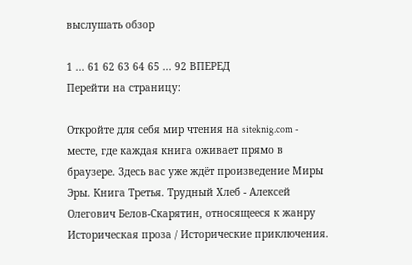выслушать обзор

1 ... 61 62 63 64 65 ... 92 ВПЕРЕД
Перейти на страницу:

Откройте для себя мир чтения на siteknig.com - месте, где каждая книга оживает прямо в браузере. Здесь вас уже ждёт произведение Миры Эры. Книга Третья. Трудный Хлеб - Алексей Олегович Белов-Скарятин, относящееся к жанру Историческая проза / Исторические приключения.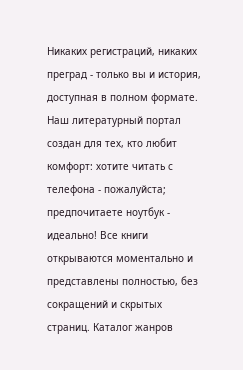Никаких регистраций, никаких преград - только вы и история, доступная в полном формате. Наш литературный портал создан для тех, кто любит комфорт: хотите читать с телефона - пожалуйста; предпочитаете ноутбук - идеально! Все книги открываются моментально и представлены полностью, без сокращений и скрытых страниц. Каталог жанров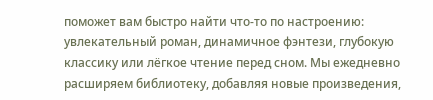поможет вам быстро найти что-то по настроению: увлекательный роман, динамичное фэнтези, глубокую классику или лёгкое чтение перед сном. Мы ежедневно расширяем библиотеку, добавляя новые произведения,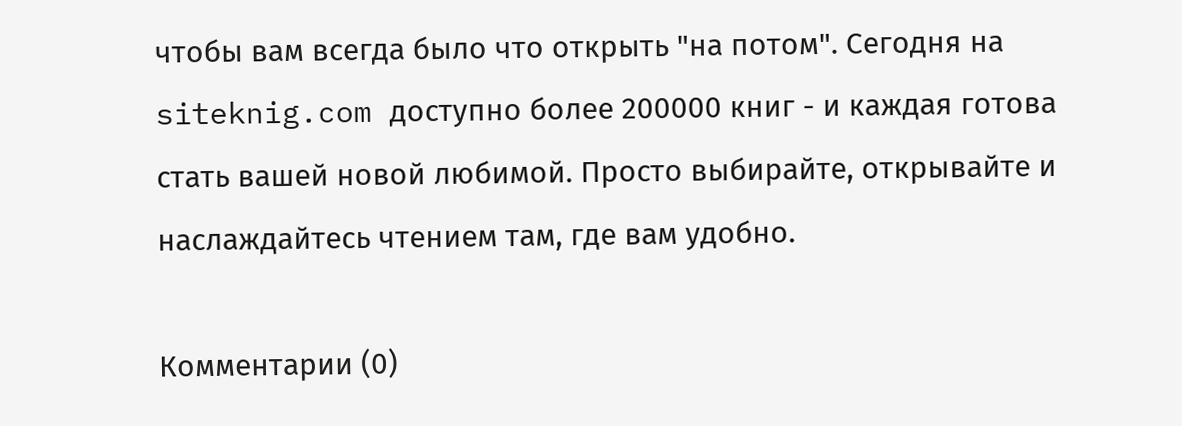чтобы вам всегда было что открыть "на потом". Сегодня на siteknig.com доступно более 200000 книг - и каждая готова стать вашей новой любимой. Просто выбирайте, открывайте и наслаждайтесь чтением там, где вам удобно.

Комментарии (0)